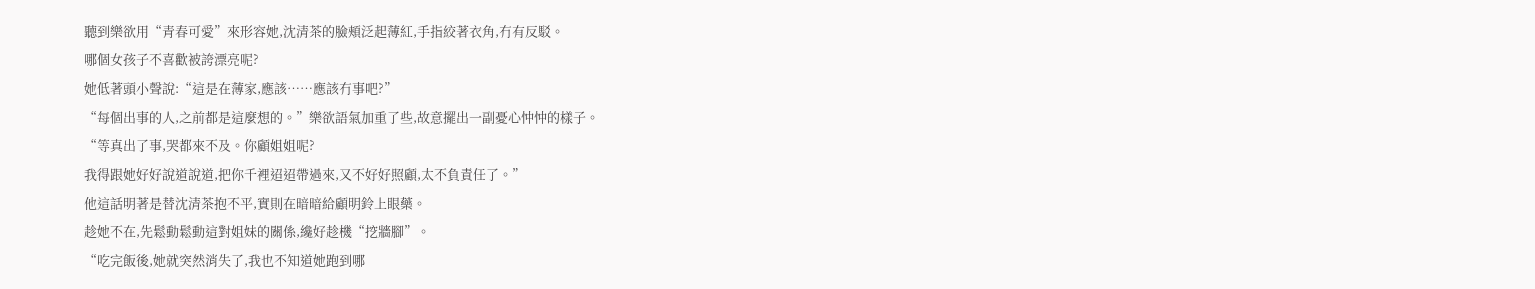聽到樂欲用“青春可愛”來形容她,沈清茶的臉頰泛起薄紅,手指絞著衣角,冇有反駁。
哪個女孩子不喜歡被誇漂亮呢?
她低著頭小聲說:“這是在薄家,應該……應該冇事吧?”
“每個出事的人,之前都是這麼想的。”樂欲語氣加重了些,故意擺出一副憂心忡忡的樣子。
“等真出了事,哭都來不及。你顧姐姐呢?
我得跟她好好說道說道,把你千裡迢迢帶過來,又不好好照顧,太不負責任了。”
他這話明著是替沈清茶抱不平,實則在暗暗給顧明鈴上眼藥。
趁她不在,先鬆動鬆動這對姐妹的關係,纔好趁機“挖牆腳”。
“吃完飯後,她就突然消失了,我也不知道她跑到哪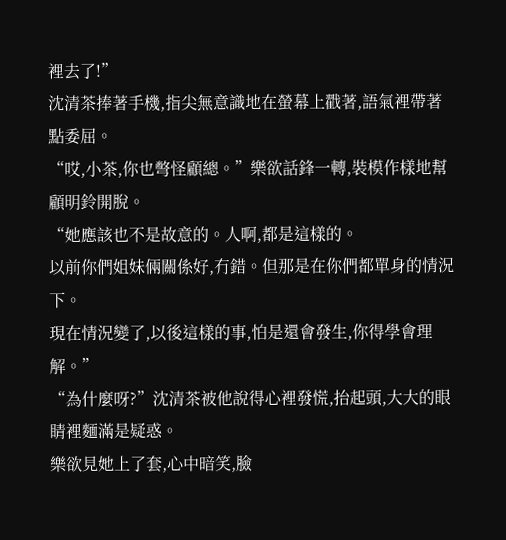裡去了!”
沈清茶捧著手機,指尖無意識地在螢幕上戳著,語氣裡帶著點委屈。
“哎,小茶,你也彆怪顧總。”樂欲話鋒一轉,裝模作樣地幫顧明鈴開脫。
“她應該也不是故意的。人啊,都是這樣的。
以前你們姐妹倆關係好,冇錯。但那是在你們都單身的情況下。
現在情況變了,以後這樣的事,怕是還會發生,你得學會理解。”
“為什麼呀?”沈清茶被他說得心裡發慌,抬起頭,大大的眼睛裡麵滿是疑惑。
樂欲見她上了套,心中暗笑,臉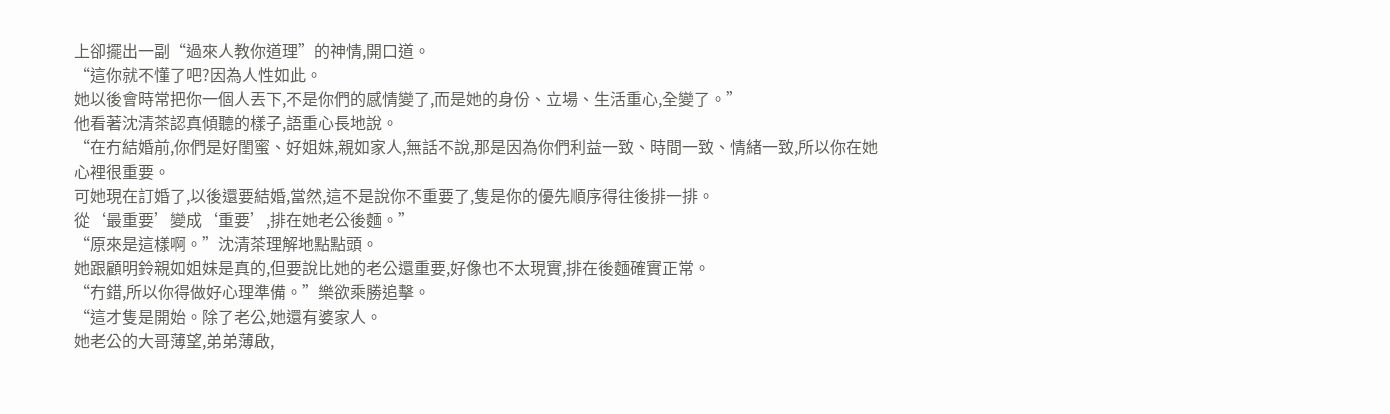上卻擺出一副“過來人教你道理”的神情,開口道。
“這你就不懂了吧?因為人性如此。
她以後會時常把你一個人丟下,不是你們的感情變了,而是她的身份、立場、生活重心,全變了。”
他看著沈清茶認真傾聽的樣子,語重心長地說。
“在冇結婚前,你們是好閨蜜、好姐妹,親如家人,無話不說,那是因為你們利益一致、時間一致、情緒一致,所以你在她心裡很重要。
可她現在訂婚了,以後還要結婚,當然,這不是說你不重要了,隻是你的優先順序得往後排一排。
從‘最重要’變成‘重要’,排在她老公後麵。”
“原來是這樣啊。”沈清茶理解地點點頭。
她跟顧明鈴親如姐妹是真的,但要說比她的老公還重要,好像也不太現實,排在後麵確實正常。
“冇錯,所以你得做好心理準備。”樂欲乘勝追擊。
“這才隻是開始。除了老公,她還有婆家人。
她老公的大哥薄望,弟弟薄啟,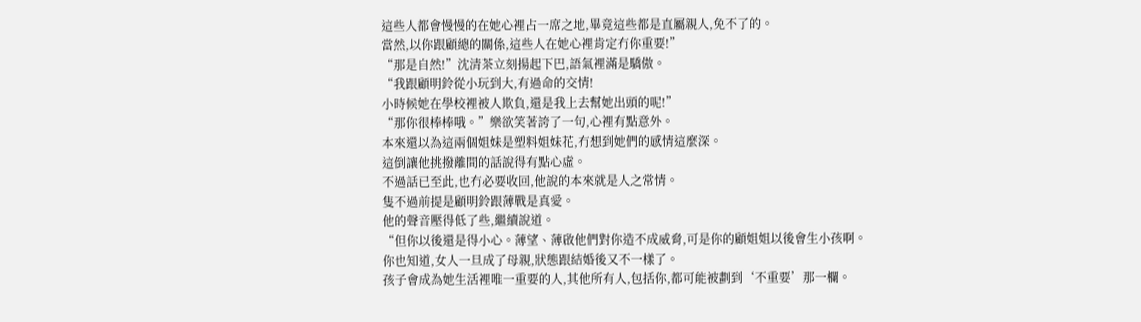這些人都會慢慢的在她心裡占一席之地,畢竟這些都是直屬親人,免不了的。
當然,以你跟顧總的關係,這些人在她心裡肯定冇你重要!”
“那是自然!”沈清茶立刻揚起下巴,語氣裡滿是驕傲。
“我跟顧明鈴從小玩到大,有過命的交情!
小時候她在學校裡被人欺負,還是我上去幫她出頭的呢!”
“那你很棒棒哦。”樂欲笑著誇了一句,心裡有點意外。
本來還以為這兩個姐妹是塑料姐妹花,冇想到她們的感情這麼深。
這倒讓他挑撥離間的話說得有點心虛。
不過話已至此,也冇必要收回,他說的本來就是人之常情。
隻不過前提是顧明鈴跟薄戰是真愛。
他的聲音壓得低了些,繼續說道。
“但你以後還是得小心。薄望、薄啟他們對你造不成威脅,可是你的顧姐姐以後會生小孩啊。
你也知道,女人一旦成了母親,狀態跟結婚後又不一樣了。
孩子會成為她生活裡唯一重要的人,其他所有人,包括你,都可能被劃到‘不重要’那一欄。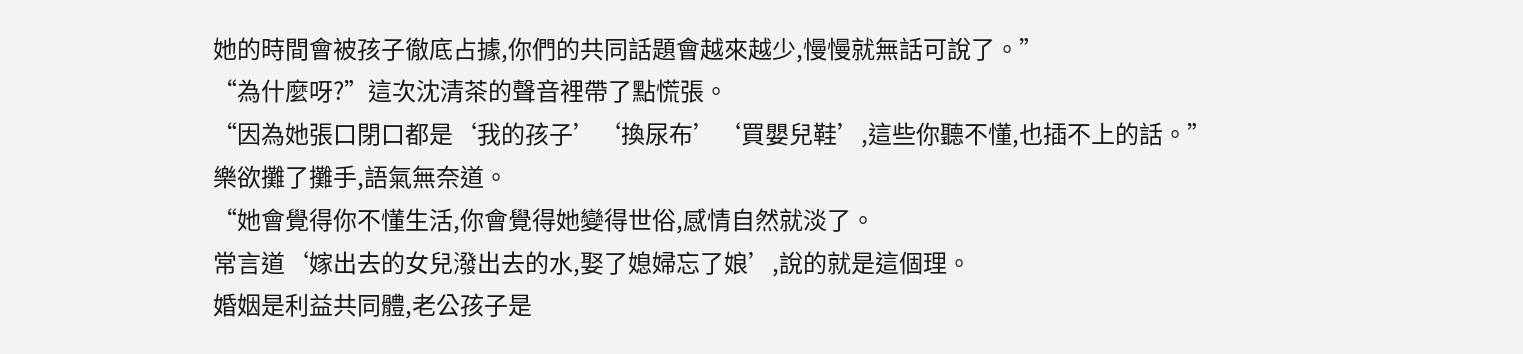她的時間會被孩子徹底占據,你們的共同話題會越來越少,慢慢就無話可說了。”
“為什麼呀?”這次沈清茶的聲音裡帶了點慌張。
“因為她張口閉口都是‘我的孩子’‘換尿布’‘買嬰兒鞋’,這些你聽不懂,也插不上的話。”
樂欲攤了攤手,語氣無奈道。
“她會覺得你不懂生活,你會覺得她變得世俗,感情自然就淡了。
常言道‘嫁出去的女兒潑出去的水,娶了媳婦忘了娘’,說的就是這個理。
婚姻是利益共同體,老公孩子是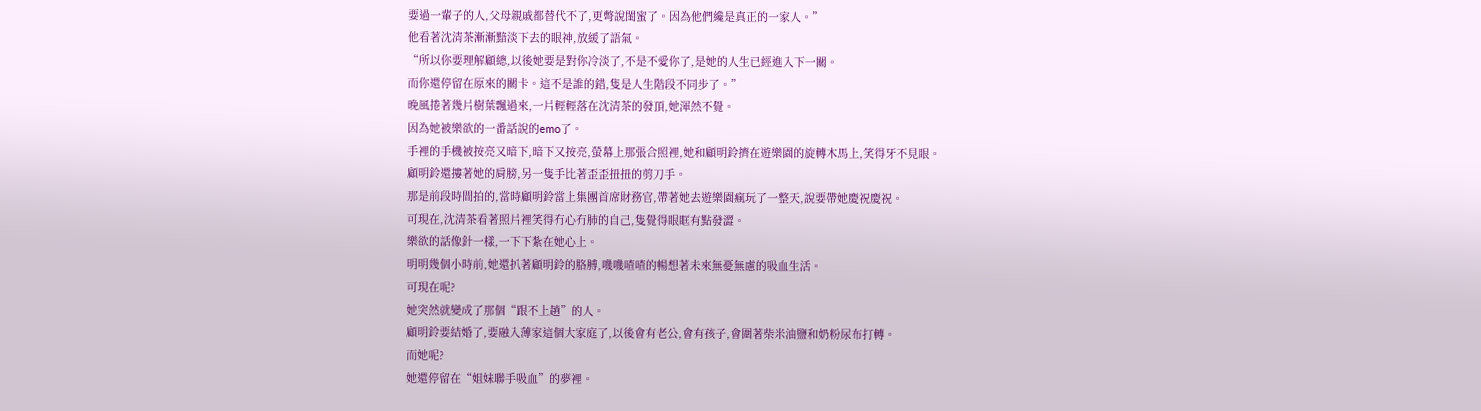要過一輩子的人,父母親戚都替代不了,更彆說閨蜜了。因為他們纔是真正的一家人。”
他看著沈清茶漸漸黯淡下去的眼神,放緩了語氣。
“所以你要理解顧總,以後她要是對你冷淡了,不是不愛你了,是她的人生已經進入下一關。
而你還停留在原來的關卡。這不是誰的錯,隻是人生階段不同步了。”
晚風捲著幾片樹葉飄過來,一片輕輕落在沈清茶的發頂,她渾然不覺。
因為她被樂欲的一番話說的emo了。
手裡的手機被按亮又暗下,暗下又按亮,螢幕上那張合照裡,她和顧明鈴擠在遊樂園的旋轉木馬上,笑得牙不見眼。
顧明鈴還摟著她的肩膀,另一隻手比著歪歪扭扭的剪刀手。
那是前段時間拍的,當時顧明鈴當上集團首席財務官,帶著她去遊樂園瘋玩了一整天,說要帶她慶祝慶祝。
可現在,沈清茶看著照片裡笑得冇心冇肺的自己,隻覺得眼眶有點發澀。
樂欲的話像針一樣,一下下紮在她心上。
明明幾個小時前,她還扒著顧明鈴的胳膊,嘰嘰喳喳的暢想著未來無憂無慮的吸血生活。
可現在呢?
她突然就變成了那個“跟不上趟”的人。
顧明鈴要結婚了,要融入薄家這個大家庭了,以後會有老公,會有孩子,會圍著柴米油鹽和奶粉尿布打轉。
而她呢?
她還停留在“姐妹聯手吸血”的夢裡。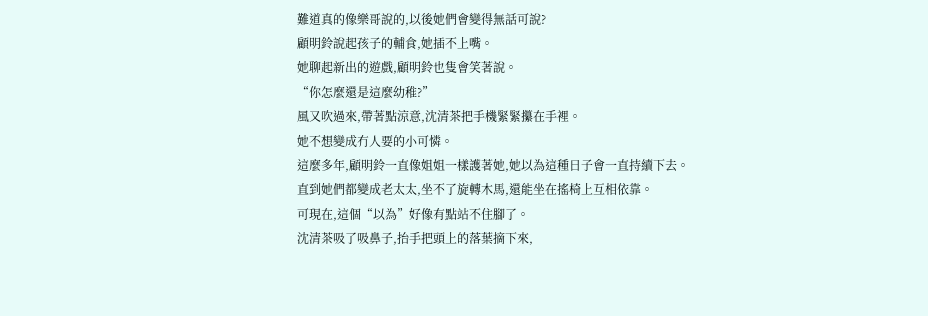難道真的像樂哥說的,以後她們會變得無話可說?
顧明鈴說起孩子的輔食,她插不上嘴。
她聊起新出的遊戲,顧明鈴也隻會笑著說。
“你怎麼還是這麼幼稚?”
風又吹過來,帶著點涼意,沈清茶把手機緊緊攥在手裡。
她不想變成冇人要的小可憐。
這麼多年,顧明鈴一直像姐姐一樣護著她,她以為這種日子會一直持續下去。
直到她們都變成老太太,坐不了旋轉木馬,還能坐在搖椅上互相依靠。
可現在,這個“以為”好像有點站不住腳了。
沈清茶吸了吸鼻子,抬手把頭上的落葉摘下來,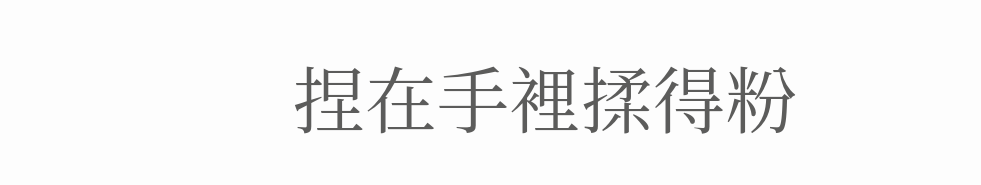捏在手裡揉得粉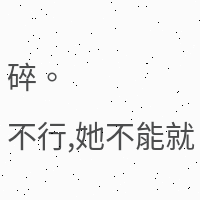碎。
不行,她不能就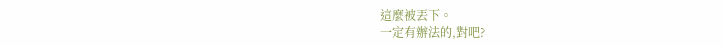這麼被丟下。
一定有辦法的,對吧?